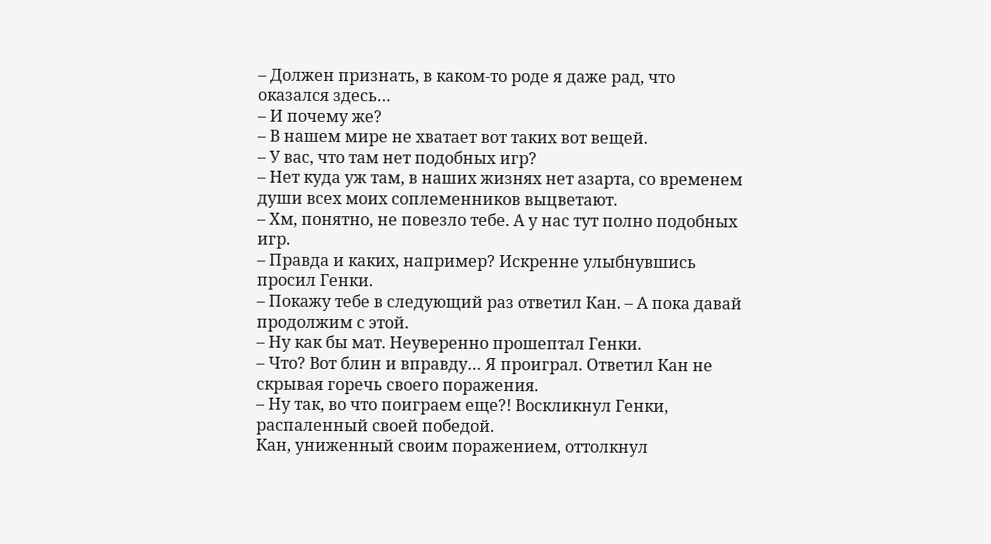– Должен признать, в каком-то роде я даже рад, что оказался здесь…
– И почему же?
– В нашем мире не хватает вот таких вот вещей.
– У вас, что там нет подобных игр?
– Нет куда уж там, в наших жизнях нет азарта, со временем души всех моих соплеменников выцветают.
– Хм, понятно, не повезло тебе. А у нас тут полно подобных игр.
– Правда и каких, например? Искренне улыбнувшись просил Генки.
– Покажу тебе в следующий раз ответил Кан. – А пока давай продолжим с этой.
– Ну как бы мат. Неуверенно прошептал Генки.
– Что? Вот блин и вправду… Я проиграл. Ответил Кан не скрывая горечь своего поражения.
– Ну так, во что поиграем еще?! Воскликнул Генки, распаленный своей победой.
Кан, униженный своим поражением, оттолкнул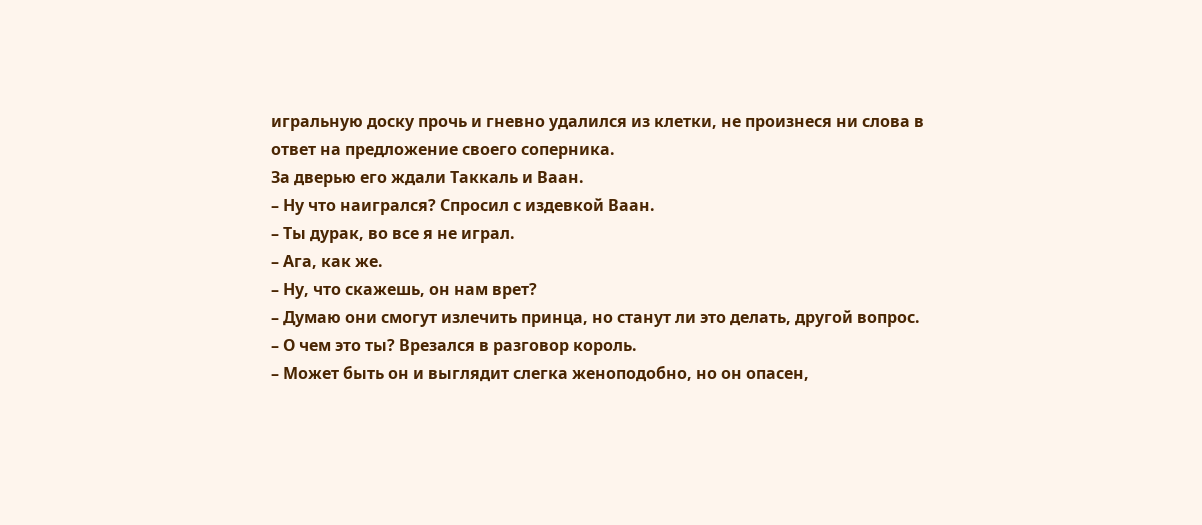игральную доску прочь и гневно удалился из клетки, не произнеся ни слова в ответ на предложение своего соперника.
За дверью его ждали Таккаль и Ваан.
– Ну что наигрался? Спросил с издевкой Ваан.
– Ты дурак, во все я не играл.
– Ага, как же.
– Ну, что скажешь, он нам врет?
– Думаю они смогут излечить принца, но станут ли это делать, другой вопрос.
– О чем это ты? Врезался в разговор король.
– Может быть он и выглядит слегка женоподобно, но он опасен,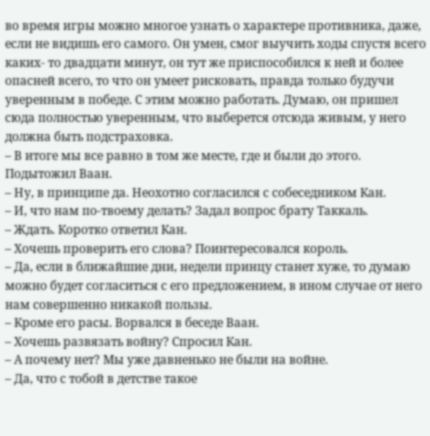во время игры можно многое узнать о характере противника, даже, если не видишь его самого. Он умен, смог выучить ходы спустя всего каких- то двадцати минут, он тут же приспособился к ней и более опасней всего, то что он умеет рисковать, правда только будучи уверенным в победе. С этим можно работать. Думаю, он пришел сюда полностью уверенным, что выберется отсюда живым, у него должна быть подстраховка.
– В итоге мы все равно в том же месте, где и были до этого. Подытожил Ваан.
– Ну, в принципе да. Неохотно согласился с собеседником Кан.
– И, что нам по-твоему делать? Задал вопрос брату Таккаль.
– Ждать. Коротко ответил Кан.
– Хочешь проверить его слова? Поинтересовался король.
– Да, если в ближайшие дни, недели принцу станет хуже, то думаю можно будет согласиться с его предложением, в ином случае от него нам совершенно никакой пользы.
– Кроме его расы. Ворвался в беседе Ваан.
– Хочешь развязать войну? Спросил Кан.
– А почему нет? Мы уже давненько не были на войне.
– Да, что с тобой в детстве такое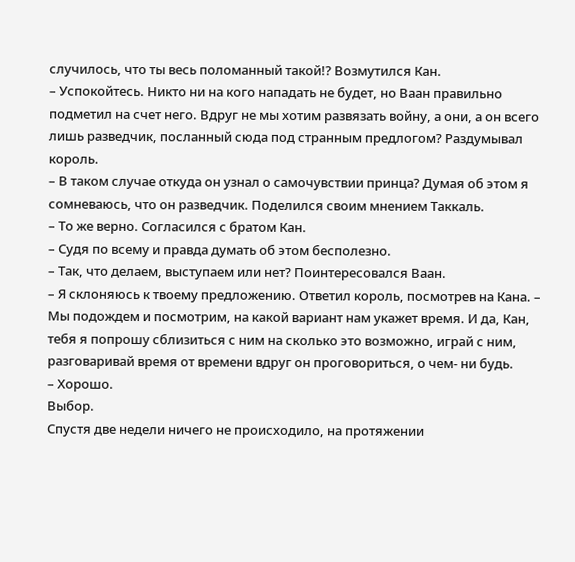случилось, что ты весь поломанный такой!? Возмутился Кан.
– Успокойтесь. Никто ни на кого нападать не будет, но Ваан правильно подметил на счет него. Вдруг не мы хотим развязать войну, а они, а он всего лишь разведчик, посланный сюда под странным предлогом? Раздумывал король.
– В таком случае откуда он узнал о самочувствии принца? Думая об этом я сомневаюсь, что он разведчик. Поделился своим мнением Таккаль.
– То же верно. Согласился с братом Кан.
– Судя по всему и правда думать об этом бесполезно.
– Так, что делаем, выступаем или нет? Поинтересовался Ваан.
– Я склоняюсь к твоему предложению. Ответил король, посмотрев на Кана. – Мы подождем и посмотрим, на какой вариант нам укажет время. И да, Кан, тебя я попрошу сблизиться с ним на сколько это возможно, играй с ним, разговаривай время от времени вдруг он проговориться, о чем- ни будь.
– Хорошо.
Выбор.
Спустя две недели ничего не происходило, на протяжении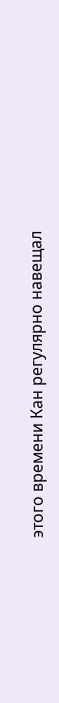этого времени Кан регулярно навещал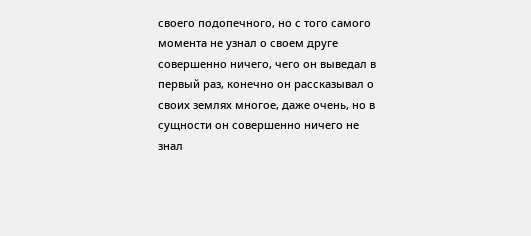своего подопечного, но с того самого момента не узнал о своем друге совершенно ничего, чего он выведал в первый раз, конечно он рассказывал о своих землях многое, даже очень, но в сущности он совершенно ничего не знал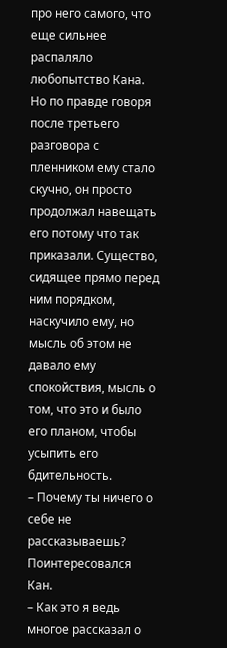про него самого, что еще сильнее распаляло любопытство Кана. Но по правде говоря после третьего разговора с пленником ему стало скучно, он просто продолжал навещать его потому что так приказали. Существо, сидящее прямо перед ним порядком, наскучило ему, но мысль об этом не давало ему спокойствия, мысль о том, что это и было его планом, чтобы усыпить его бдительность.
– Почему ты ничего о себе не рассказываешь? Поинтересовался Кан.
– Как это я ведь многое рассказал о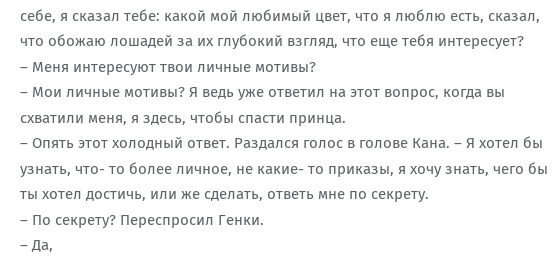себе, я сказал тебе: какой мой любимый цвет, что я люблю есть, сказал, что обожаю лошадей за их глубокий взгляд, что еще тебя интересует?
– Меня интересуют твои личные мотивы?
– Мои личные мотивы? Я ведь уже ответил на этот вопрос, когда вы схватили меня, я здесь, чтобы спасти принца.
– Опять этот холодный ответ. Раздался голос в голове Кана. – Я хотел бы узнать, что- то более личное, не какие- то приказы, я хочу знать, чего бы ты хотел достичь, или же сделать, ответь мне по секрету.
– По секрету? Переспросил Генки.
– Да,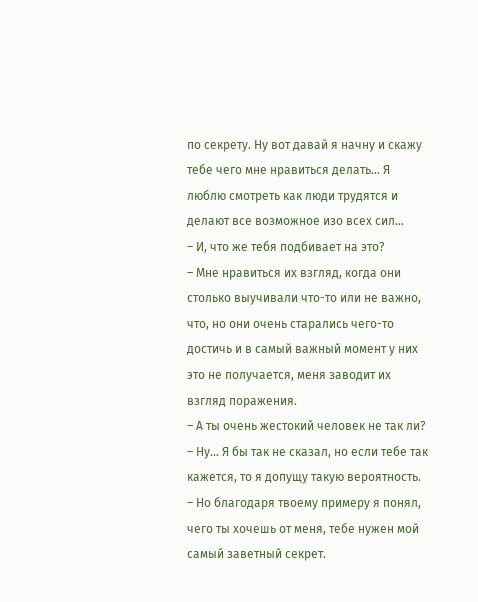по секрету. Ну вот давай я начну и скажу тебе чего мне нравиться делать… Я люблю смотреть как люди трудятся и делают все возможное изо всех сил…
– И, что же тебя подбивает на это?
– Мне нравиться их взгляд, когда они столько выучивали что-то или не важно, что, но они очень старались чего-то достичь и в самый важный момент у них это не получается, меня заводит их взгляд поражения.
– А ты очень жестокий человек не так ли?
– Ну… Я бы так не сказал, но если тебе так кажется, то я допущу такую вероятность.
– Но благодаря твоему примеру я понял, чего ты хочешь от меня, тебе нужен мой самый заветный секрет.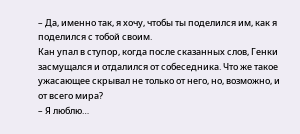– Да, именно так, я хочу, чтобы ты поделился им, как я поделился с тобой своим.
Кан упал в ступор, когда после сказанных слов, Генки засмущался и отдалился от собеседника. Что же такое ужасающее скрывал не только от него, но, возможно, и от всего мира?
– Я люблю…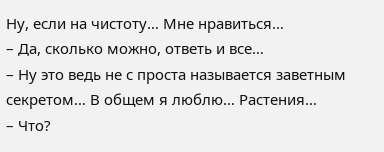Ну, если на чистоту… Мне нравиться…
– Да, сколько можно, ответь и все…
– Ну это ведь не с проста называется заветным секретом… В общем я люблю… Растения…
– Что?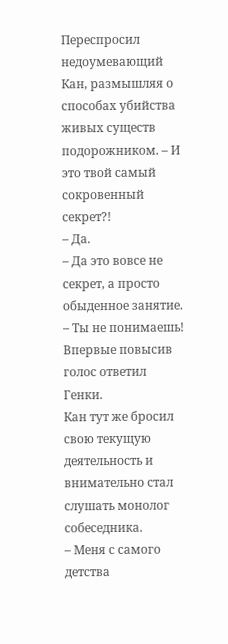Переспросил недоумевающий Кан, размышляя о способах убийства живых существ подорожником. – И это твой самый сокровенный секрет?!
– Да.
– Да это вовсе не секрет, а просто обыденное занятие.
– Ты не понимаешь! Впервые повысив голос ответил Генки.
Кан тут же бросил свою текущую деятельность и внимательно стал слушать монолог собеседника.
– Меня с самого детства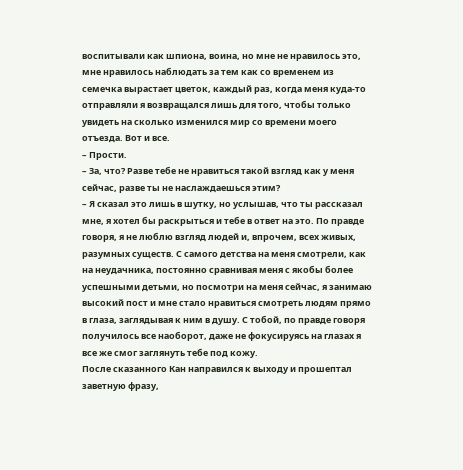воспитывали как шпиона, воина, но мне не нравилось это, мне нравилось наблюдать за тем как со временем из семечка вырастает цветок, каждый раз, когда меня куда-то отправляли я возвращался лишь для того, чтобы только увидеть на сколько изменился мир со времени моего отъезда. Вот и все.
– Прости.
– За, что? Разве тебе не нравиться такой взгляд как у меня сейчас, разве ты не наслаждаешься этим?
– Я сказал это лишь в шутку, но услышав, что ты рассказал мне, я хотел бы раскрыться и тебе в ответ на это. По правде говоря, я не люблю взгляд людей и, впрочем, всех живых, разумных существ. С самого детства на меня смотрели, как на неудачника, постоянно сравнивая меня с якобы более успешными детьми, но посмотри на меня сейчас, я занимаю высокий пост и мне стало нравиться смотреть людям прямо в глаза, заглядывая к ним в душу. С тобой, по правде говоря получилось все наоборот, даже не фокусируясь на глазах я все же смог заглянуть тебе под кожу.
После сказанного Кан направился к выходу и прошептал заветную фразу,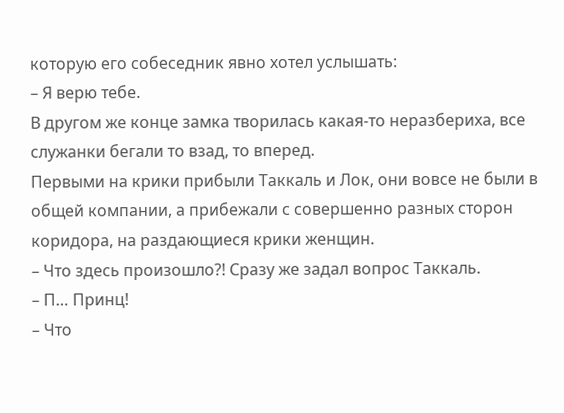которую его собеседник явно хотел услышать:
– Я верю тебе.
В другом же конце замка творилась какая-то неразбериха, все служанки бегали то взад, то вперед.
Первыми на крики прибыли Таккаль и Лок, они вовсе не были в общей компании, а прибежали с совершенно разных сторон коридора, на раздающиеся крики женщин.
– Что здесь произошло?! Сразу же задал вопрос Таккаль.
– П… Принц!
– Что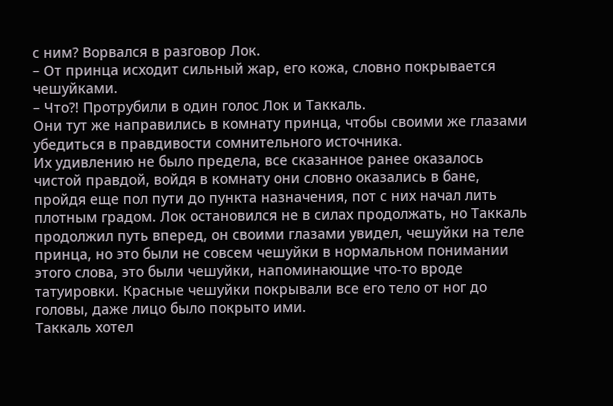с ним? Ворвался в разговор Лок.
– От принца исходит сильный жар, его кожа, словно покрывается чешуйками.
– Что?! Протрубили в один голос Лок и Таккаль.
Они тут же направились в комнату принца, чтобы своими же глазами убедиться в правдивости сомнительного источника.
Их удивлению не было предела, все сказанное ранее оказалось чистой правдой, войдя в комнату они словно оказались в бане, пройдя еще пол пути до пункта назначения, пот с них начал лить плотным градом. Лок остановился не в силах продолжать, но Таккаль продолжил путь вперед, он своими глазами увидел, чешуйки на теле принца, но это были не совсем чешуйки в нормальном понимании этого слова, это были чешуйки, напоминающие что-то вроде татуировки. Красные чешуйки покрывали все его тело от ног до головы, даже лицо было покрыто ими.
Таккаль хотел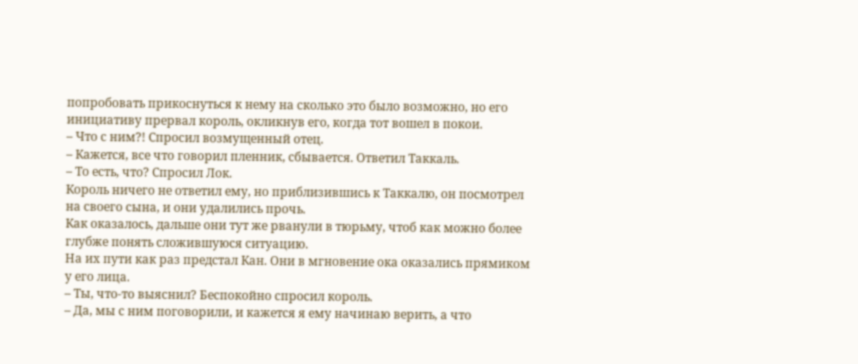попробовать прикоснуться к нему на сколько это было возможно, но его инициативу прервал король, окликнув его, когда тот вошел в покои.
– Что с ним?! Спросил возмущенный отец.
– Кажется, все что говорил пленник, сбывается. Ответил Таккаль.
– То есть, что? Спросил Лок.
Король ничего не ответил ему, но приблизившись к Таккалю, он посмотрел на своего сына, и они удалились прочь.
Как оказалось, дальше они тут же рванули в тюрьму, чтоб как можно более глубже понять сложившуюся ситуацию.
На их пути как раз предстал Кан. Они в мгновение ока оказались прямиком у его лица.
– Ты, что-то выяснил? Беспокойно спросил король.
– Да, мы с ним поговорили, и кажется я ему начинаю верить, а что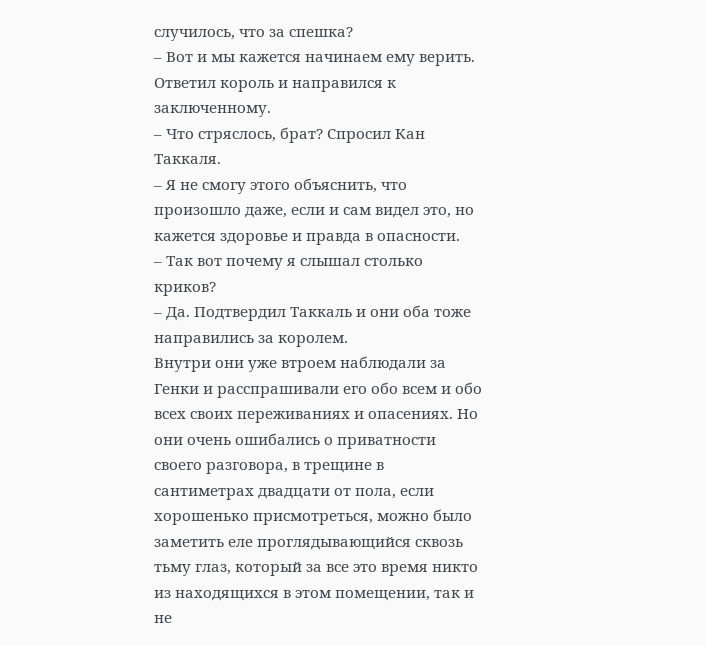случилось, что за спешка?
– Вот и мы кажется начинаем ему верить. Ответил король и направился к заключенному.
– Что стряслось, брат? Спросил Кан Таккаля.
– Я не смогу этого объяснить, что произошло даже, если и сам видел это, но кажется здоровье и правда в опасности.
– Так вот почему я слышал столько криков?
– Да. Подтвердил Таккаль и они оба тоже направились за королем.
Внутри они уже втроем наблюдали за Генки и расспрашивали его обо всем и обо всех своих переживаниях и опасениях. Но они очень ошибались о приватности своего разговора, в трещине в сантиметрах двадцати от пола, если хорошенько присмотреться, можно было заметить еле проглядывающийся сквозь тьму глаз, который за все это время никто из находящихся в этом помещении, так и не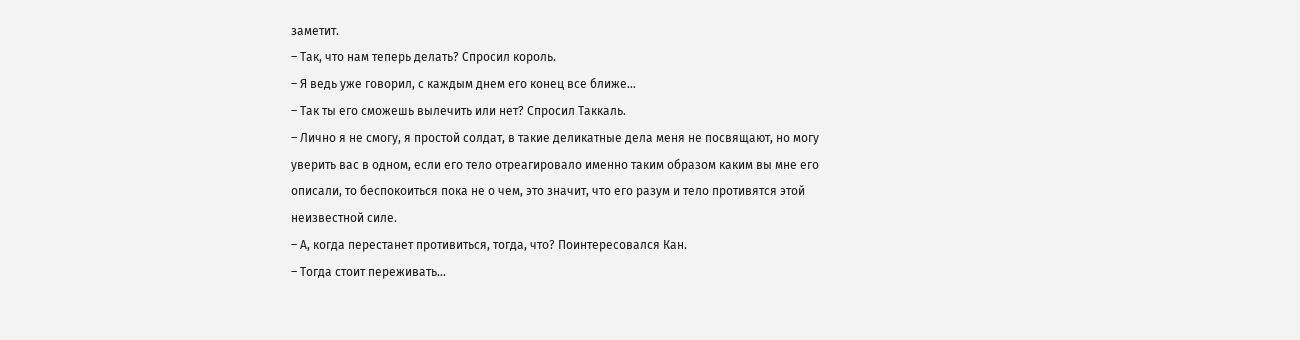заметит.
– Так, что нам теперь делать? Спросил король.
– Я ведь уже говорил, с каждым днем его конец все ближе…
– Так ты его сможешь вылечить или нет? Спросил Таккаль.
– Лично я не смогу, я простой солдат, в такие деликатные дела меня не посвящают, но могу уверить вас в одном, если его тело отреагировало именно таким образом каким вы мне его описали, то беспокоиться пока не о чем, это значит, что его разум и тело противятся этой неизвестной силе.
– А, когда перестанет противиться, тогда, что? Поинтересовался Кан.
– Тогда стоит переживать…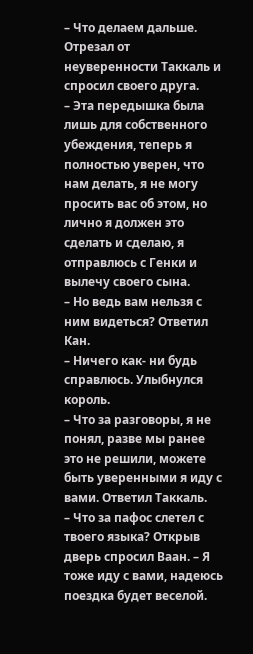– Что делаем дальше. Отрезал от неуверенности Таккаль и спросил своего друга.
– Эта передышка была лишь для собственного убеждения, теперь я полностью уверен, что нам делать, я не могу просить вас об этом, но лично я должен это сделать и сделаю, я отправлюсь с Генки и вылечу своего сына.
– Но ведь вам нельзя с ним видеться? Ответил Кан.
– Ничего как- ни будь справлюсь. Улыбнулся король.
– Что за разговоры, я не понял, разве мы ранее это не решили, можете быть уверенными я иду с вами. Ответил Таккаль.
– Что за пафос слетел с твоего языка? Открыв дверь спросил Ваан. – Я тоже иду с вами, надеюсь поездка будет веселой.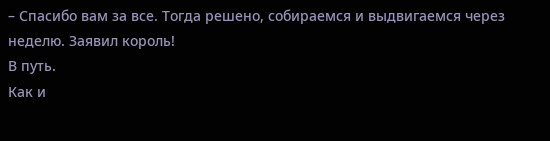– Спасибо вам за все. Тогда решено, собираемся и выдвигаемся через неделю. Заявил король!
В путь.
Как и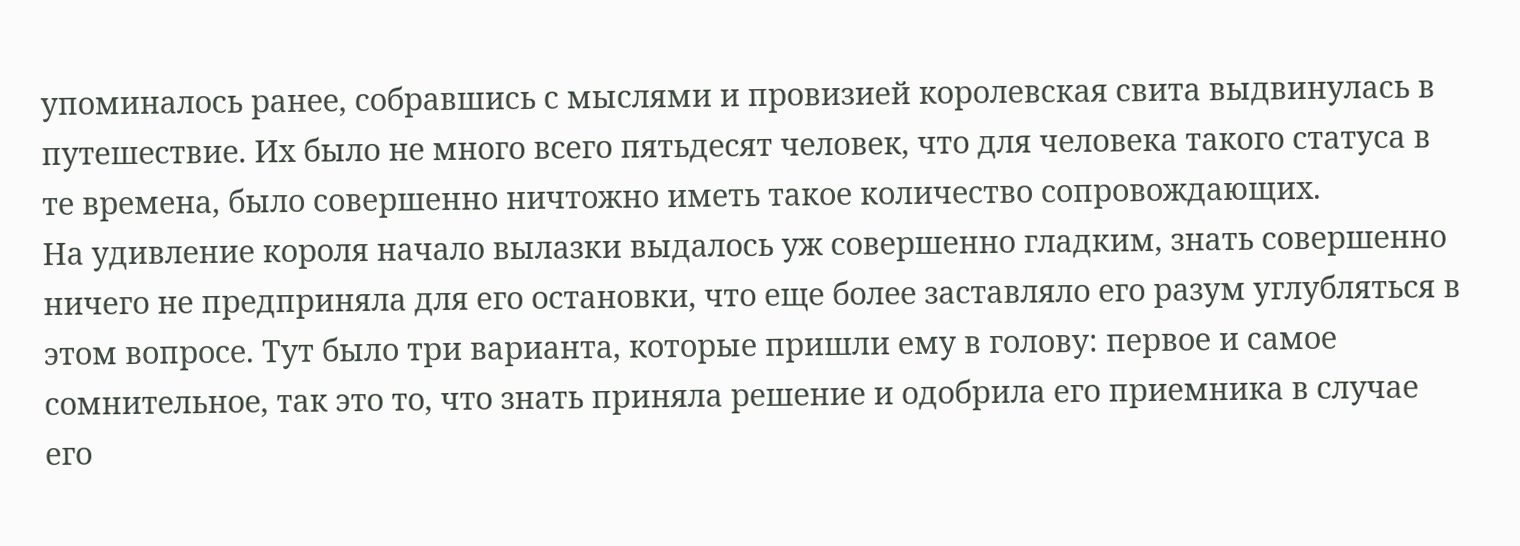упоминалось ранее, собравшись с мыслями и провизией королевская свита выдвинулась в путешествие. Их было не много всего пятьдесят человек, что для человека такого статуса в те времена, было совершенно ничтожно иметь такое количество сопровождающих.
На удивление короля начало вылазки выдалось уж совершенно гладким, знать совершенно ничего не предприняла для его остановки, что еще более заставляло его разум углубляться в этом вопросе. Тут было три варианта, которые пришли ему в голову: первое и самое сомнительное, так это то, что знать приняла решение и одобрила его приемника в случае его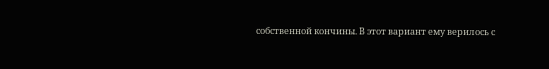собственной кончины. В этот вариант ему верилось с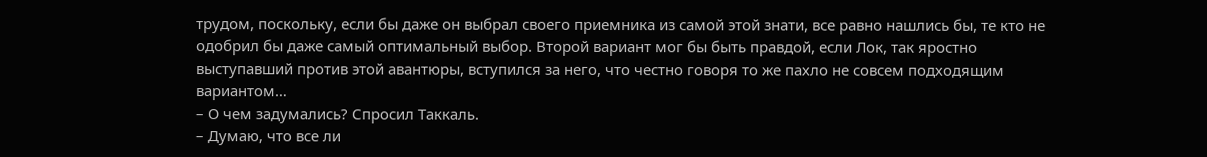трудом, поскольку, если бы даже он выбрал своего приемника из самой этой знати, все равно нашлись бы, те кто не одобрил бы даже самый оптимальный выбор. Второй вариант мог бы быть правдой, если Лок, так яростно выступавший против этой авантюры, вступился за него, что честно говоря то же пахло не совсем подходящим вариантом…
– О чем задумались? Спросил Таккаль.
– Думаю, что все ли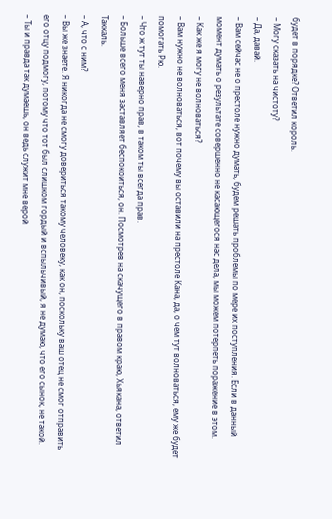будет в порядке? Ответил король.
– Могу сказать на чистоту?
– Да, давай.
– Вам сейчас не о престоле нужно думать, будем решать проблемы по мере их поступления. Если в данный момент думать о результате совершенно не касающегося нас дела, мы можем потерпеть поражение в этом.
– Как же я могу не волноваться?
– Вам нужно не волноваться, вот почему вы оставили на престоле Кана, да, о чем тут волноваться, ему же будет помогать Рю.
– Что ж тут ты наверно прав, в таком ты всегда прав.
– Больше всего меня заставляет беспокоиться, он. Посмотрев на скачущего в правом краю, Хьякана, ответил Таккаль.
– А, что с ним?
– Вы же знаете. Я никогда не смогу довериться такому человеку, как он, поскольку ваш отец не смог отправить его отцу подмогу, потому что тот был слишком гордый и вспыльчивый, я не думаю, что его сынок, не такой.
– Ты и правда так думаешь, он ведь служит мне верой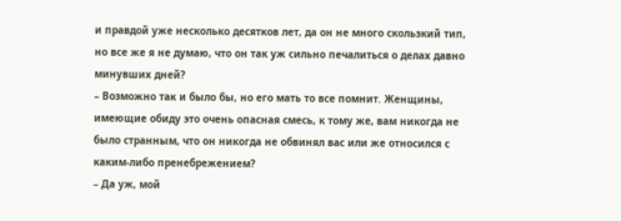и правдой уже несколько десятков лет, да он не много скользкий тип, но все же я не думаю, что он так уж сильно печалиться о делах давно минувших дней?
– Возможно так и было бы, но его мать то все помнит. Женщины, имеющие обиду это очень опасная смесь, к тому же, вам никогда не было странным, что он никогда не обвинял вас или же относился с каким-либо пренебрежением?
– Да уж, мой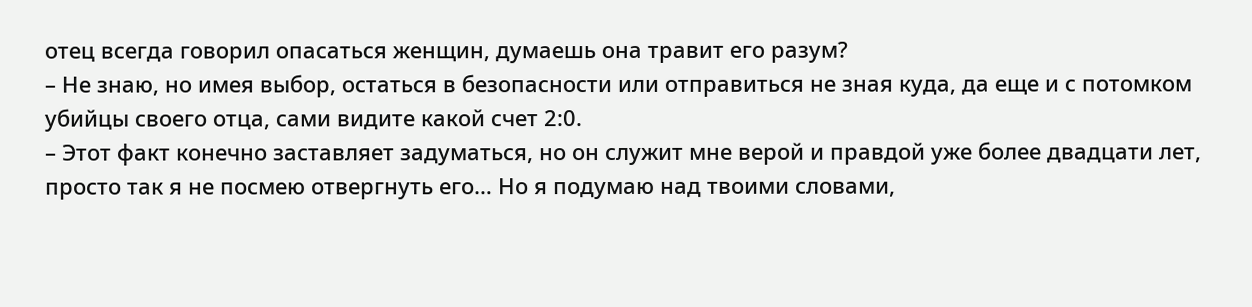отец всегда говорил опасаться женщин, думаешь она травит его разум?
– Не знаю, но имея выбор, остаться в безопасности или отправиться не зная куда, да еще и с потомком убийцы своего отца, сами видите какой счет 2:0.
– Этот факт конечно заставляет задуматься, но он служит мне верой и правдой уже более двадцати лет, просто так я не посмею отвергнуть его… Но я подумаю над твоими словами,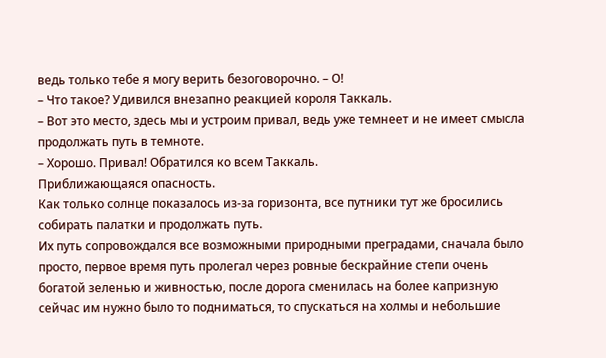ведь только тебе я могу верить безоговорочно. – О!
– Что такое? Удивился внезапно реакцией короля Таккаль.
– Вот это место, здесь мы и устроим привал, ведь уже темнеет и не имеет смысла продолжать путь в темноте.
– Хорошо. Привал! Обратился ко всем Таккаль.
Приближающаяся опасность.
Как только солнце показалось из-за горизонта, все путники тут же бросились собирать палатки и продолжать путь.
Их путь сопровождался все возможными природными преградами, сначала было просто, первое время путь пролегал через ровные бескрайние степи очень богатой зеленью и живностью, после дорога сменилась на более капризную сейчас им нужно было то подниматься, то спускаться на холмы и небольшие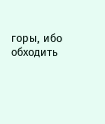горы, ибо обходить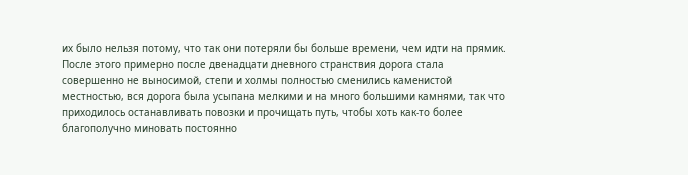их было нельзя потому, что так они потеряли бы больше времени, чем идти на прямик. После этого примерно после двенадцати дневного странствия дорога стала совершенно не выносимой, степи и холмы полностью сменились каменистой местностью, вся дорога была усыпана мелкими и на много большими камнями, так что приходилось останавливать повозки и прочищать путь, чтобы хоть как-то более благополучно миновать постоянно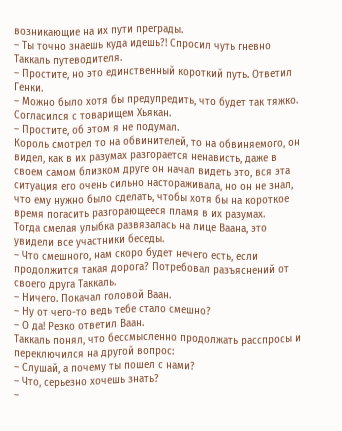возникающие на их пути преграды.
– Ты точно знаешь куда идешь?! Спросил чуть гневно Таккаль путеводителя.
– Простите, но это единственный короткий путь. Ответил Генки.
– Можно было хотя бы предупредить, что будет так тяжко. Согласился с товарищем Хьякан.
– Простите, об этом я не подумал.
Король смотрел то на обвинителей, то на обвиняемого, он видел, как в их разумах разгорается ненависть, даже в своем самом близком друге он начал видеть это, вся эта ситуация его очень сильно настораживала, но он не знал, что ему нужно было сделать, чтобы хотя бы на короткое время погасить разгорающееся пламя в их разумах.
Тогда смелая улыбка развязалась на лице Ваана, это увидели все участники беседы.
– Что смешного, нам скоро будет нечего есть, если продолжится такая дорога? Потребовал разъяснений от своего друга Таккаль.
– Ничего. Покачал головой Ваан.
– Ну от чего-то ведь тебе стало смешно?
– О да! Резко ответил Ваан.
Таккаль понял, что бессмысленно продолжать расспросы и переключился на другой вопрос:
– Слушай, а почему ты пошел с нами?
– Что, серьезно хочешь знать?
–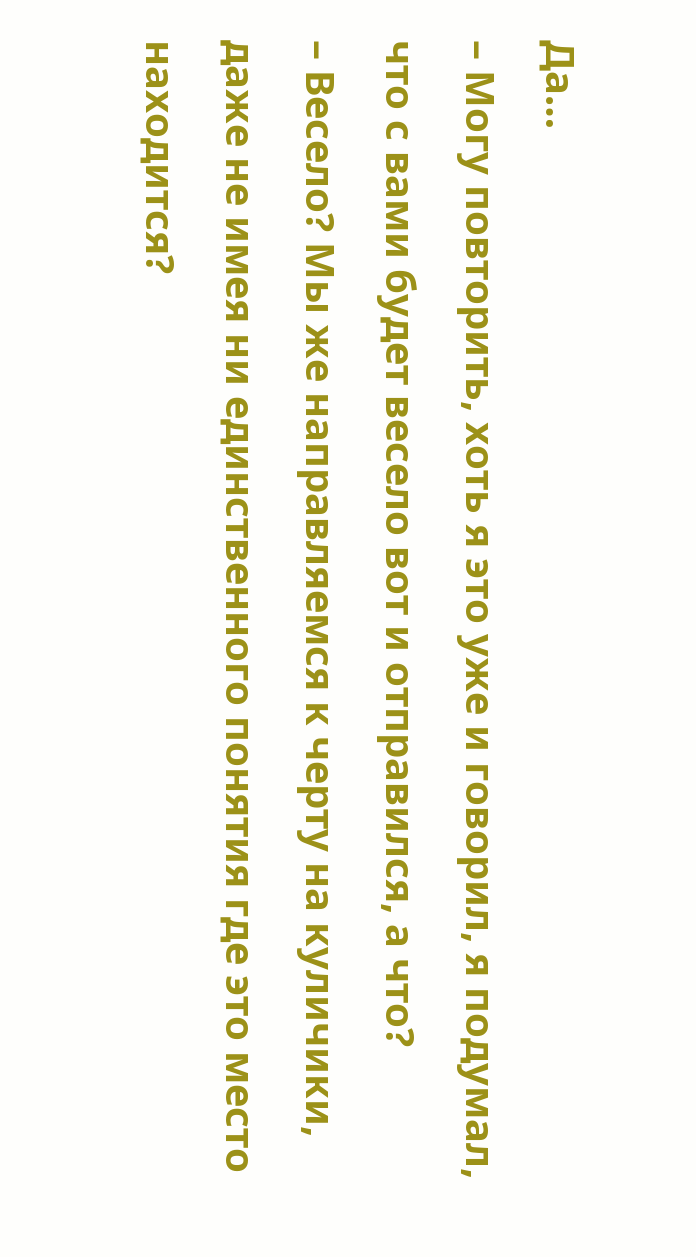Да…
– Могу повторить, хоть я это уже и говорил, я подумал, что с вами будет весело вот и отправился, а что?
– Весело? Мы же направляемся к черту на куличики, даже не имея ни единственного понятия где это место находится?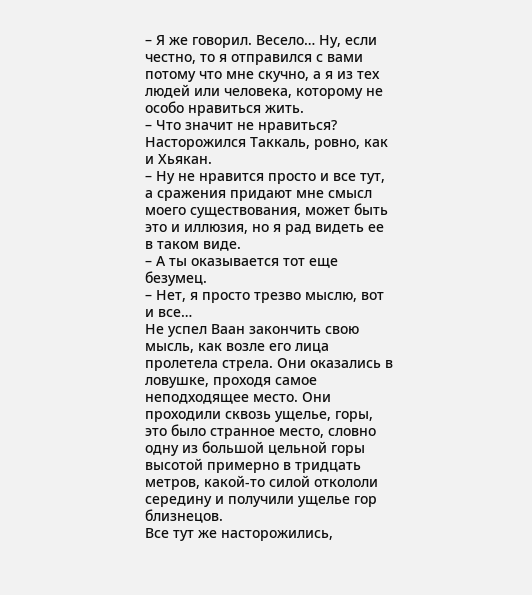– Я же говорил. Весело… Ну, если честно, то я отправился с вами потому что мне скучно, а я из тех людей или человека, которому не особо нравиться жить.
– Что значит не нравиться? Насторожился Таккаль, ровно, как и Хьякан.
– Ну не нравится просто и все тут, а сражения придают мне смысл моего существования, может быть это и иллюзия, но я рад видеть ее в таком виде.
– А ты оказывается тот еще безумец.
– Нет, я просто трезво мыслю, вот и все…
Не успел Ваан закончить свою мысль, как возле его лица пролетела стрела. Они оказались в ловушке, проходя самое неподходящее место. Они проходили сквозь ущелье, горы, это было странное место, словно одну из большой цельной горы высотой примерно в тридцать метров, какой-то силой откололи середину и получили ущелье гор близнецов.
Все тут же насторожились,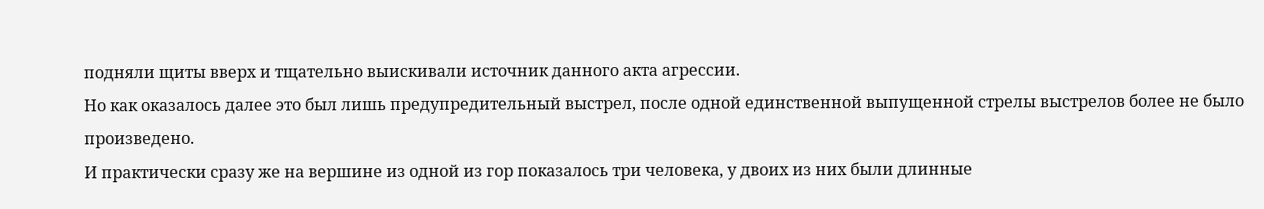подняли щиты вверх и тщательно выискивали источник данного акта агрессии.
Но как оказалось далее это был лишь предупредительный выстрел, после одной единственной выпущенной стрелы выстрелов более не было произведено.
И практически сразу же на вершине из одной из гор показалось три человека, у двоих из них были длинные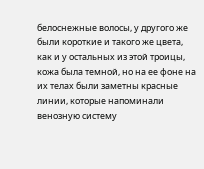белоснежные волосы, у другого же были короткие и такого же цвета, как и у остальных из этой троицы, кожа была темной, но на ее фоне на их телах были заметны красные линии, которые напоминали венозную систему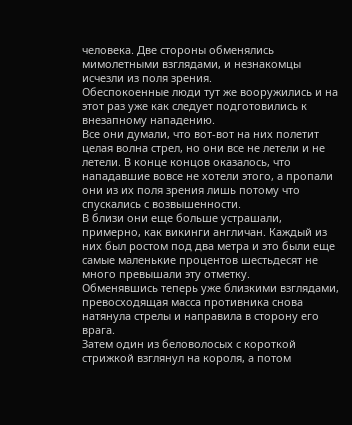человека. Две стороны обменялись мимолетными взглядами, и незнакомцы исчезли из поля зрения.
Обеспокоенные люди тут же вооружились и на этот раз уже как следует подготовились к внезапному нападению.
Все они думали, что вот-вот на них полетит целая волна стрел, но они все не летели и не летели. В конце концов оказалось, что нападавшие вовсе не хотели этого, а пропали они из их поля зрения лишь потому что спускались с возвышенности.
В близи они еще больше устрашали, примерно, как викинги англичан. Каждый из них был ростом под два метра и это были еще самые маленькие процентов шестьдесят не много превышали эту отметку.
Обменявшись теперь уже близкими взглядами, превосходящая масса противника снова натянула стрелы и направила в сторону его врага.
Затем один из беловолосых с короткой стрижкой взглянул на короля, а потом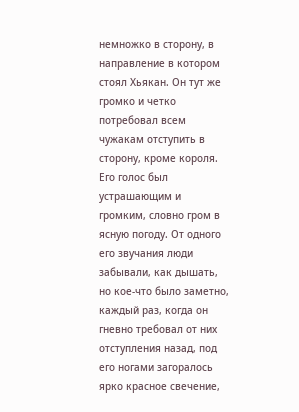немножко в сторону, в направление в котором стоял Хьякан. Он тут же громко и четко потребовал всем чужакам отступить в сторону, кроме короля. Его голос был устрашающим и громким, словно гром в ясную погоду. От одного его звучания люди забывали, как дышать, но кое-что было заметно, каждый раз, когда он гневно требовал от них отступления назад, под его ногами загоралось ярко красное свечение,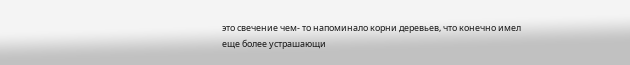это свечение чем- то напоминало корни деревьев, что конечно имел еще более устрашающи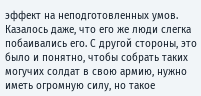эффект на неподготовленных умов. Казалось даже, что его же люди слегка побаивались его. С другой стороны, это было и понятно, чтобы собрать таких могучих солдат в свою армию, нужно иметь огромную силу, но такое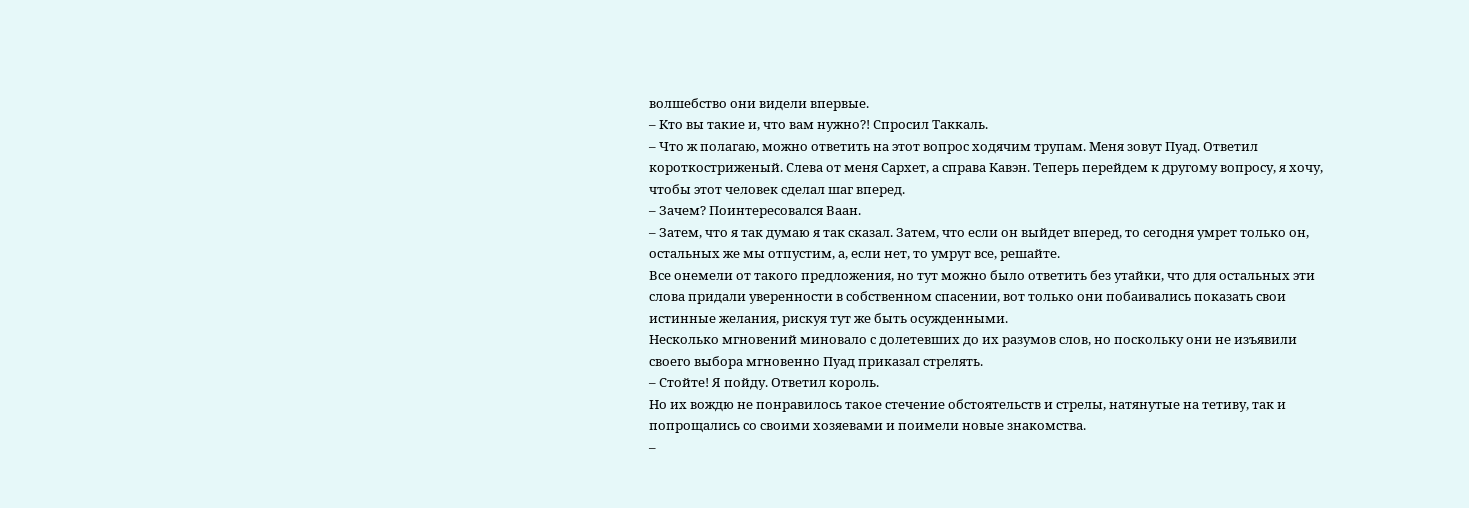волшебство они видели впервые.
– Кто вы такие и, что вам нужно?! Спросил Таккаль.
– Что ж полагаю, можно ответить на этот вопрос ходячим трупам. Меня зовут Пуад. Ответил короткостриженый. Слева от меня Сархет, а справа Кавэн. Теперь перейдем к другому вопросу, я хочу, чтобы этот человек сделал шаг вперед.
– Зачем? Поинтересовался Ваан.
– Затем, что я так думаю я так сказал. Затем, что если он выйдет вперед, то сегодня умрет только он, остальных же мы отпустим, а, если нет, то умрут все, решайте.
Все онемели от такого предложения, но тут можно было ответить без утайки, что для остальных эти слова придали уверенности в собственном спасении, вот только они побаивались показать свои истинные желания, рискуя тут же быть осужденными.
Несколько мгновений миновало с долетевших до их разумов слов, но поскольку они не изъявили своего выбора мгновенно Пуад приказал стрелять.
– Стойте! Я пойду. Ответил король.
Но их вождю не понравилось такое стечение обстоятельств и стрелы, натянутые на тетиву, так и попрощались со своими хозяевами и поимели новые знакомства.
–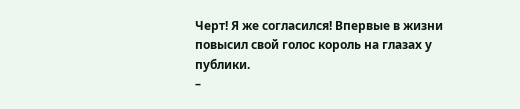Черт! Я же согласился! Впервые в жизни повысил свой голос король на глазах у публики.
–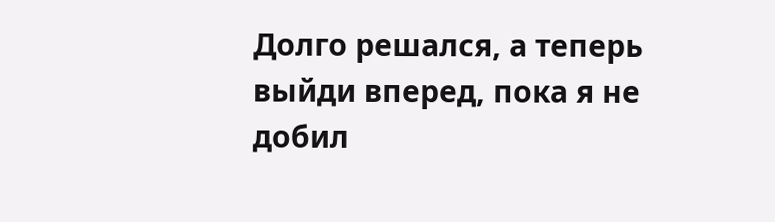Долго решался, а теперь выйди вперед, пока я не добил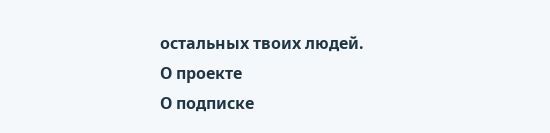остальных твоих людей.
О проекте
О подписке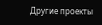Другие проекты